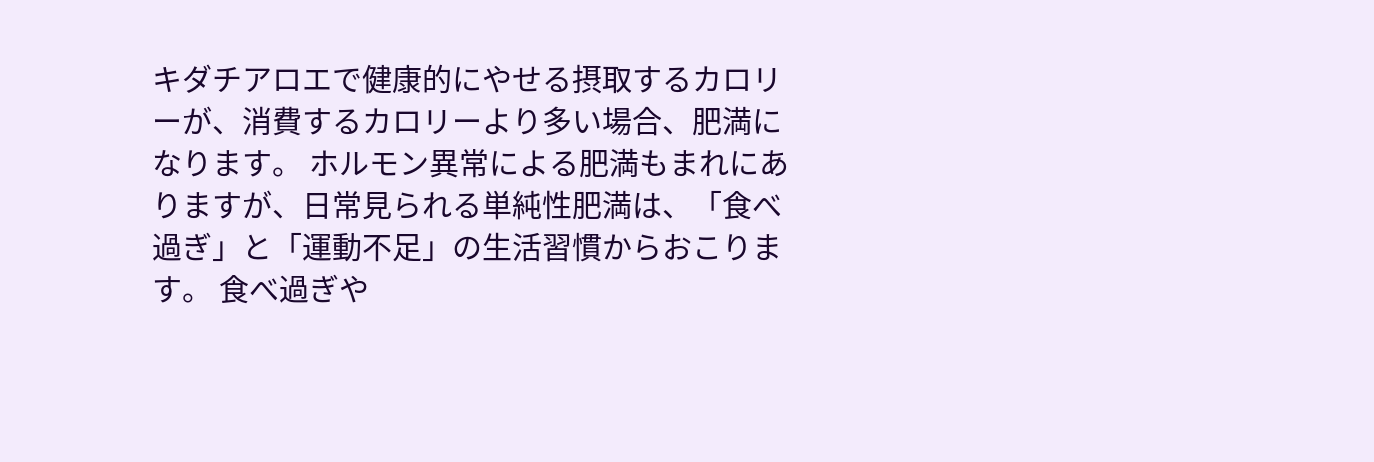キダチアロエで健康的にやせる摂取するカロリーが、消費するカロリーより多い場合、肥満になります。 ホルモン異常による肥満もまれにありますが、日常見られる単純性肥満は、「食べ過ぎ」と「運動不足」の生活習慣からおこります。 食べ過ぎや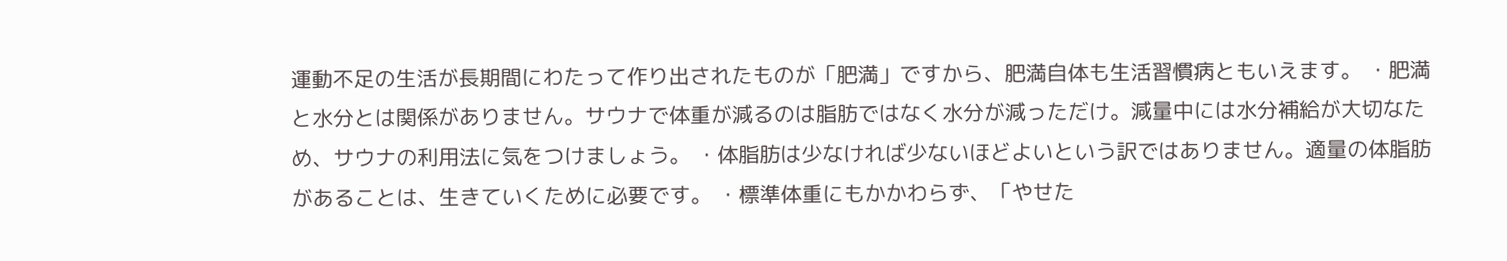運動不足の生活が長期間にわたって作り出されたものが「肥満」ですから、肥満自体も生活習慣病ともいえます。 ・肥満と水分とは関係がありません。サウナで体重が減るのは脂肪ではなく水分が減っただけ。減量中には水分補給が大切なため、サウナの利用法に気をつけましょう。 ・体脂肪は少なければ少ないほどよいという訳ではありません。適量の体脂肪があることは、生きていくために必要です。 ・標準体重にもかかわらず、「やせた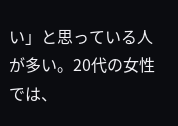い」と思っている人が多い。20代の女性では、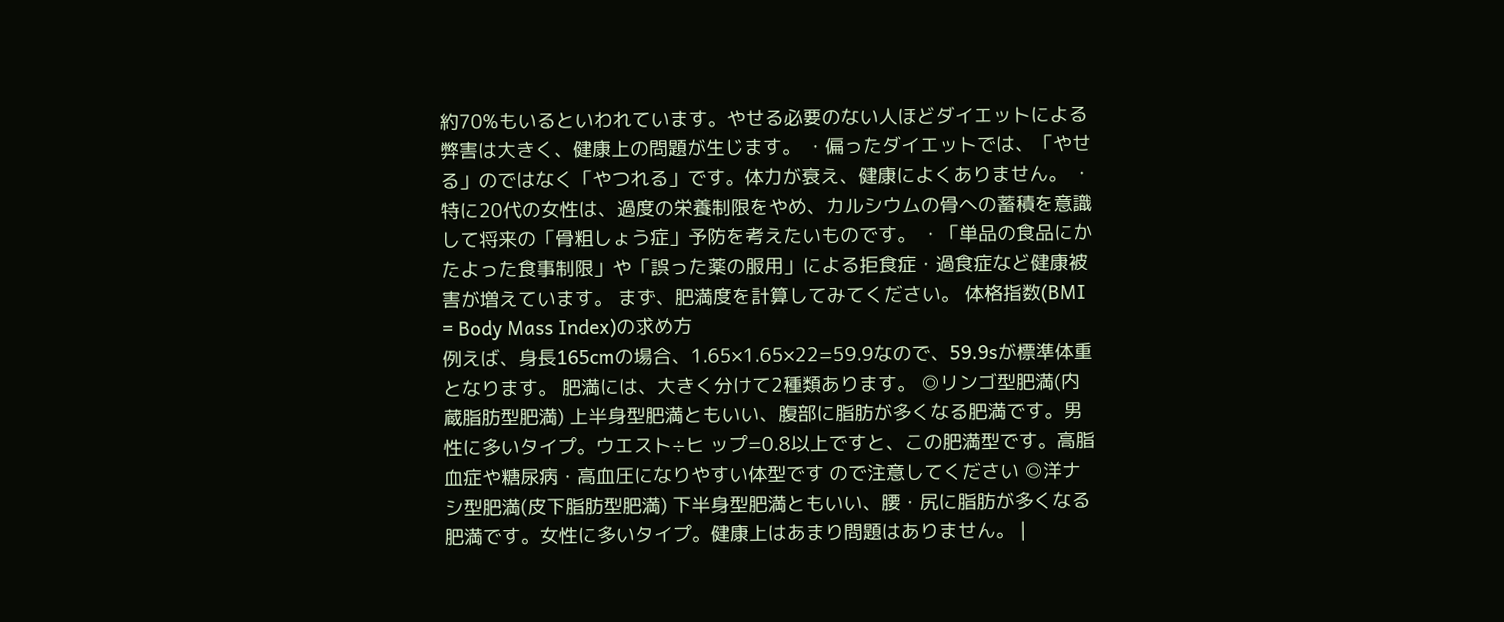約70%もいるといわれています。やせる必要のない人ほどダイエットによる弊害は大きく、健康上の問題が生じます。 ・偏ったダイエットでは、「やせる」のではなく「やつれる」です。体力が衰え、健康によくありません。 ・特に20代の女性は、過度の栄養制限をやめ、カルシウムの骨への蓄積を意識して将来の「骨粗しょう症」予防を考えたいものです。 ・「単品の食品にかたよった食事制限」や「誤った薬の服用」による拒食症・過食症など健康被害が増えています。 まず、肥満度を計算してみてください。 体格指数(BMI = Body Mass Index)の求め方
例えば、身長165cmの場合、1.65×1.65×22=59.9なので、59.9sが標準体重となります。 肥満には、大きく分けて2種類あります。 ◎リンゴ型肥満(内蔵脂肪型肥満) 上半身型肥満ともいい、腹部に脂肪が多くなる肥満です。男性に多いタイプ。ウエスト÷ヒ ップ=0.8以上ですと、この肥満型です。高脂血症や糖尿病・高血圧になりやすい体型です ので注意してください ◎洋ナシ型肥満(皮下脂肪型肥満) 下半身型肥満ともいい、腰・尻に脂肪が多くなる肥満です。女性に多いタイプ。健康上はあまり問題はありません。 |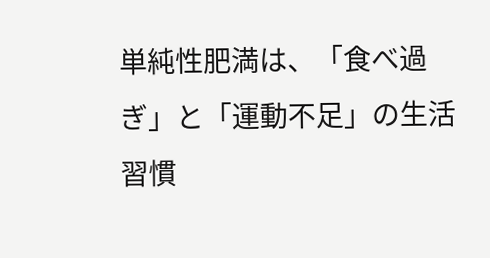単純性肥満は、「食べ過ぎ」と「運動不足」の生活習慣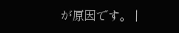が原因です。 |